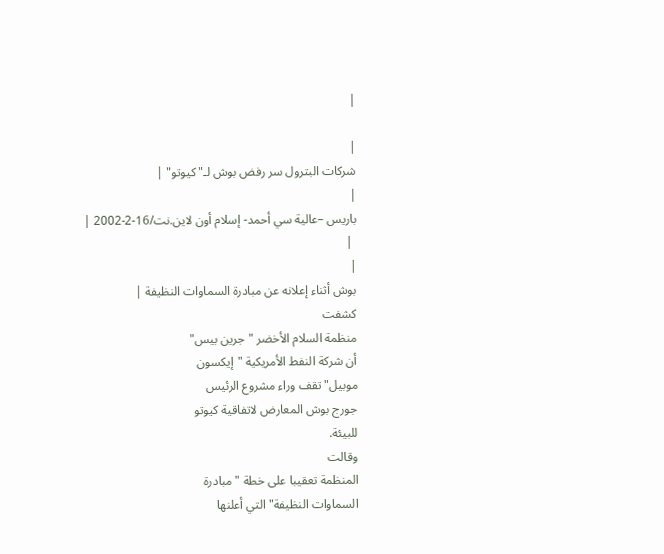|

|
شركات البترول سر رفض بوش لـ"كيوتو" |
|
باريس –عالية سي أحمد- إسلام أون لاين.نت/16-2-2002 |
 |
|
بوش أثناء إعلانه عن مبادرة السماوات النظيفة |
كشفت
منظمة السلام الأخضر "جرين بيس"
أن شركة النفط الأمريكية "إيكسون
موبيل" تقف وراء مشروع الرئيس
جورج بوش المعارض لاتفاقية كيوتو
للبيئة.
وقالت
المنظمة تعقيبا على خطة "مبادرة
السماوات النظيفة" التي أعلنها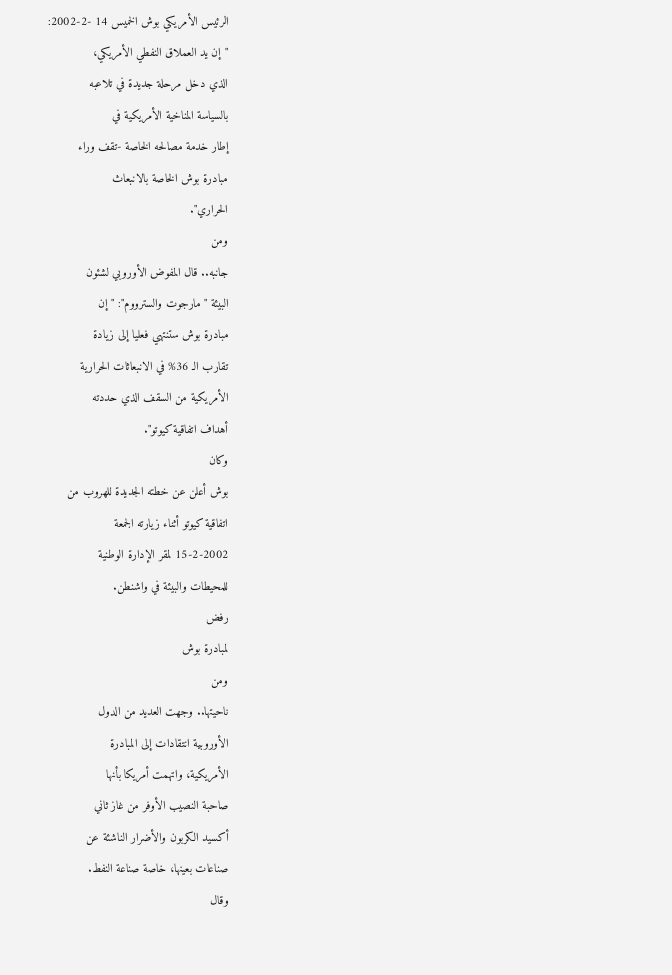الرئيس الأمريكي بوش الخميس 14 -2-2002:
"إن يد العملاق النفطي الأمريكي،
الذي دخل مرحلة جديدة في تلاعبه
بالسياسة المناخية الأمريكية في
إطار خدمة مصالحه الخاصة -تقف وراء
مبادرة بوش الخاصة بالانبعاث
الحراري".
ومن
جانبه.. قال المفوض الأوروبي لشئون
البيئة "مارجوت والسترووم": "إن
مبادرة بوش ستنتهي فعليا إلى زيادة
تقارب الـ 36% في الانبعاثات الحرارية
الأمريكية من السقف الذي حددته
أهداف اتفاقية كيوتو".
وكان
بوش أعلن عن خطته الجديدة للهروب من
اتفاقية كيوتو أثناء زيارته الجمعة
15-2-2002 لمقر الإدارة الوطنية
للمحيطات والبيئة في واشنطن.
رفض
لمبادرة بوش
ومن
ناحيتها.. وجهت العديد من الدول
الأوروبية انتقادات إلى المبادرة
الأمريكية، واتهمت أمريكا بأنها
صاحبة النصيب الأوفر من غاز ثاني
أكسيد الكربون والأضرار الناشئة عن
صناعات بعينها، خاصة صناعة النفط.
وقال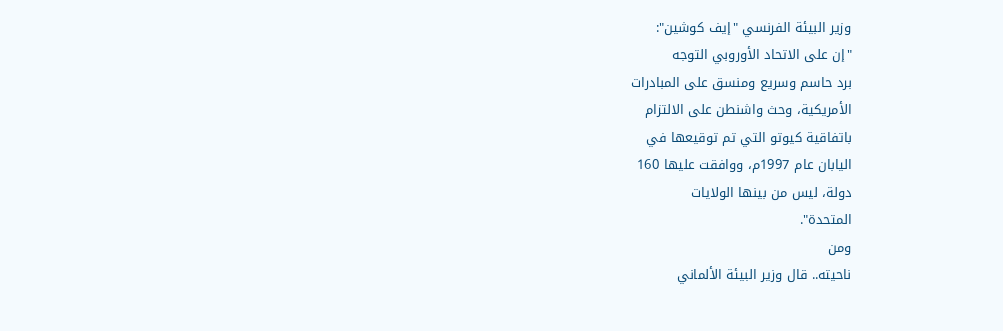وزير البيئة الفرنسي "إيف كوشين":
"إن على الاتحاد الأوروبي التوجه
برد حاسم وسريع ومنسق على المبادرات
الأمريكية، وحث واشنطن على الالتزام
باتفاقية كيوتو التي تم توقيعها في
اليابان عام 1997م، ووافقت عليها 160
دولة، ليس من بينها الولايات
المتحدة".
ومن
ناحيته.. قال وزير البيئة الألماني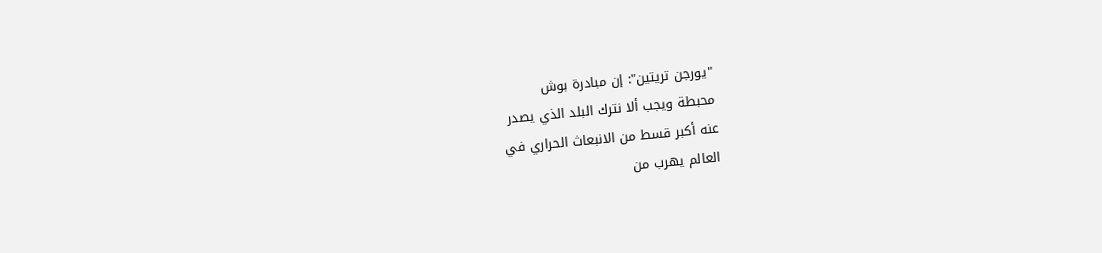"يورجن تريتين": إن مبادرة بوش
محبطة ويجب ألا نترك البلد الذي يصدر
عنه أكبر قسط من الانبعاث الحراري في
العالم يهرب من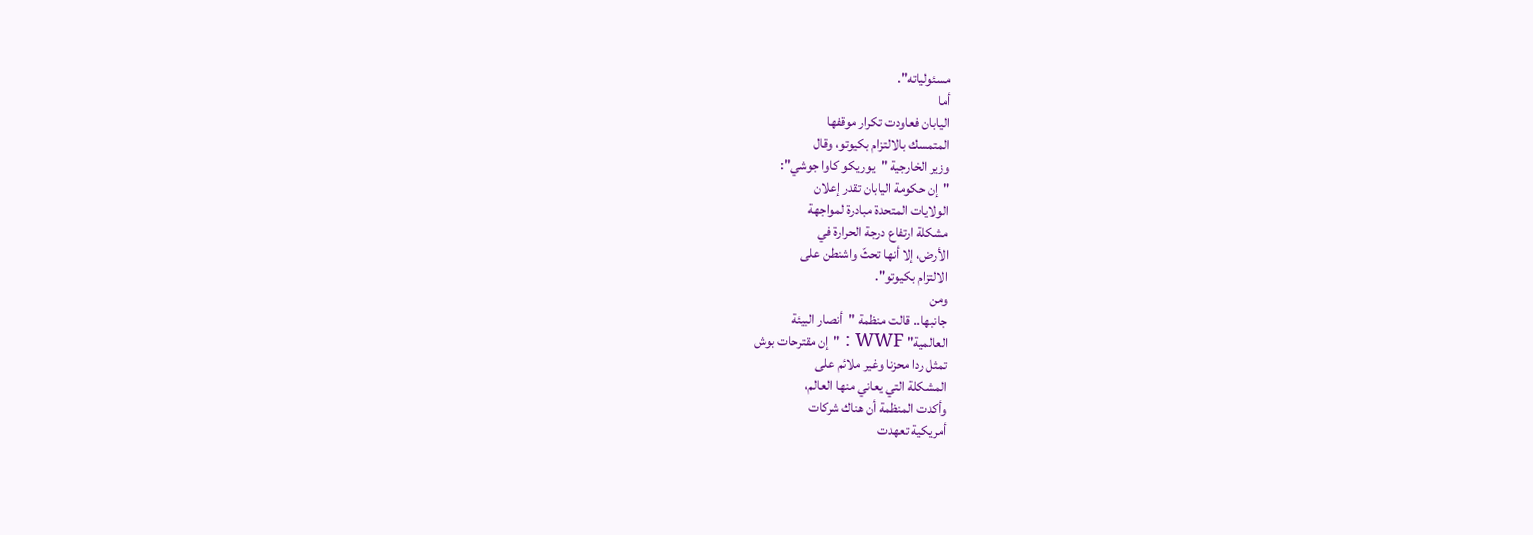مسئولياته".
أما
اليابان فعاودت تكرار موقفها
المتمسك بالالتزام بكيوتو، وقال
وزير الخارجية "يوريكو كاوا جوشي":
"إن حكومة اليابان تقدر إعلان
الولايات المتحدة مبادرة لمواجهة
مشكلة ارتفاع درجة الحرارة في
الأرض، إلا أنها تحثّ واشنطن على
الالتزام بكيوتو".
ومن
جانبها.. قالت منظمة "أنصار البيئة
العالمية" WWF : "إن مقترحات بوش
تمثل ردا محزنا وغير ملائم على
المشكلة التي يعاني منها العالم،
وأكدت المنظمة أن هناك شركات
أمريكية تعهدت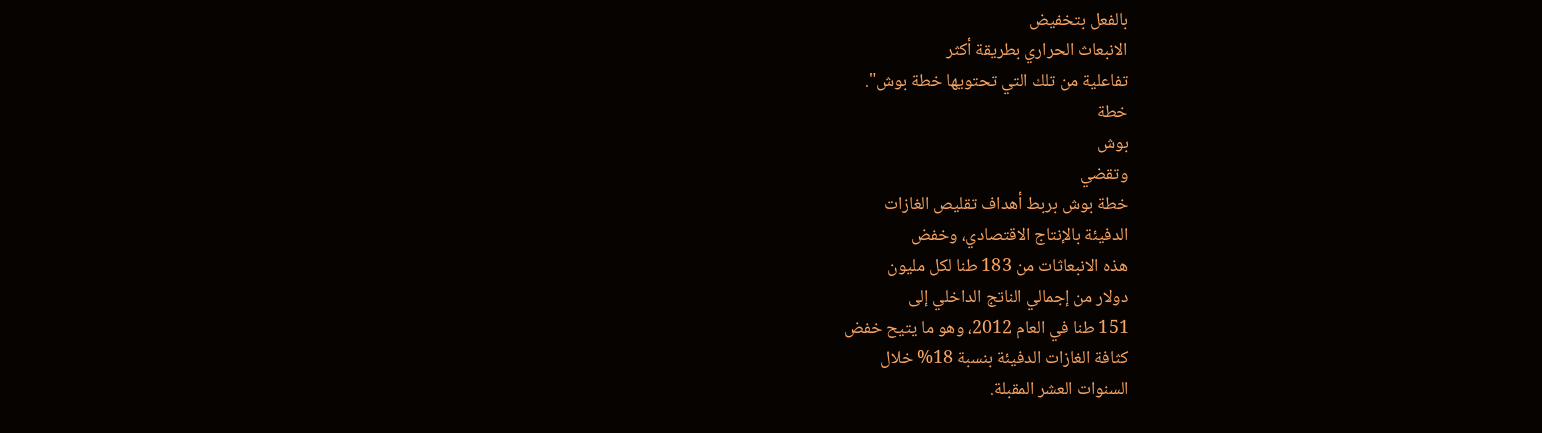بالفعل بتخفيض
الانبعاث الحراري بطريقة أكثر
تفاعلية من تلك التي تحتويها خطة بوش".
خطة
بوش
وتقضي
خطة بوش بربط أهداف تقليص الغازات
الدفيئة بالإنتاج الاقتصادي، وخفض
هذه الانبعاثات من 183 طنا لكل مليون
دولار من إجمالي الناتج الداخلي إلى
151 طنا في العام 2012، وهو ما يتيح خفض
كثافة الغازات الدفيئة بنسبة 18% خلال
السنوات العشر المقبلة.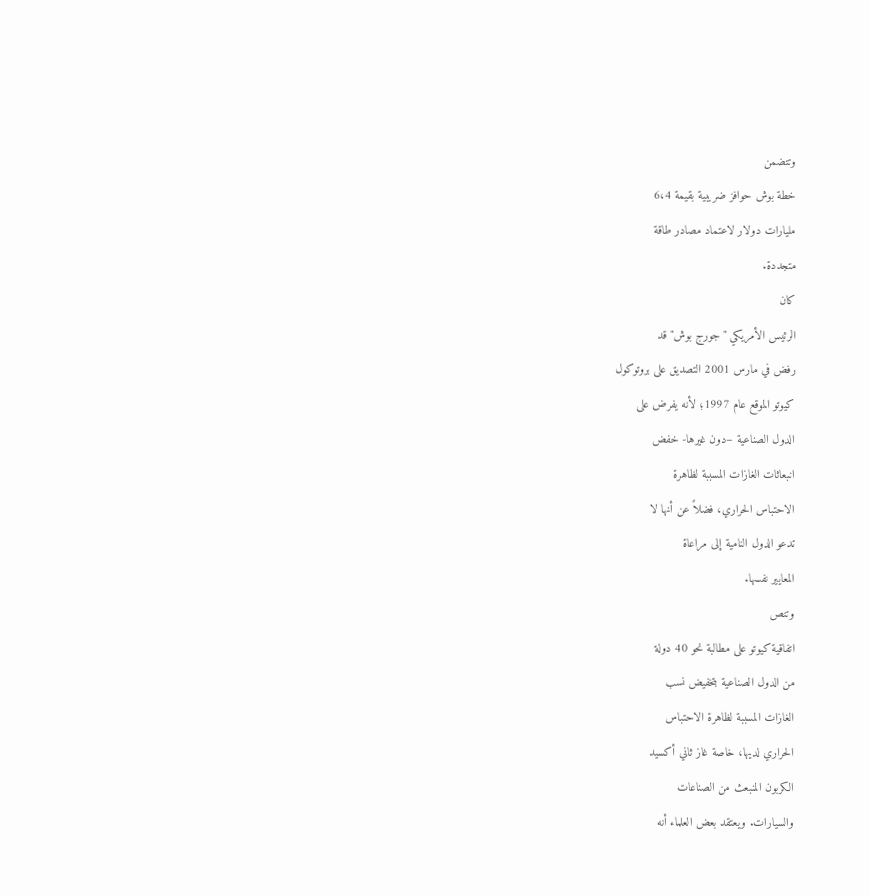وتتضمن
خطة بوش حوافز ضريبية بقيمة 6،4
مليارات دولار لاعتماد مصادر طاقة
متجددة.
كان
الرئيس الأمريكي "جورج بوش" قد
رفض في مارس 2001 التصديق على بروتوكول
كيوتو الموقع عام 1997؛ لأنه يفرض على
الدول الصناعية –دون غيرها- خفض
انبعاثات الغازات المسببة لظاهرة
الاحتباس الحراري، فضلاً عن أنها لا
تدعو الدول النامية إلى مراعاة
المعايير نفسها.
وتنص
اتفاقية كيوتو على مطالبة نحو 40 دولة
من الدول الصناعية بتخفيض نسب
الغازات المسببة لظاهرة الاحتباس
الحراري لديها، خاصة غاز ثاني أكسيد
الكربون المنبعث من الصناعات
والسيارات. ويعتقد بعض العلماء أنه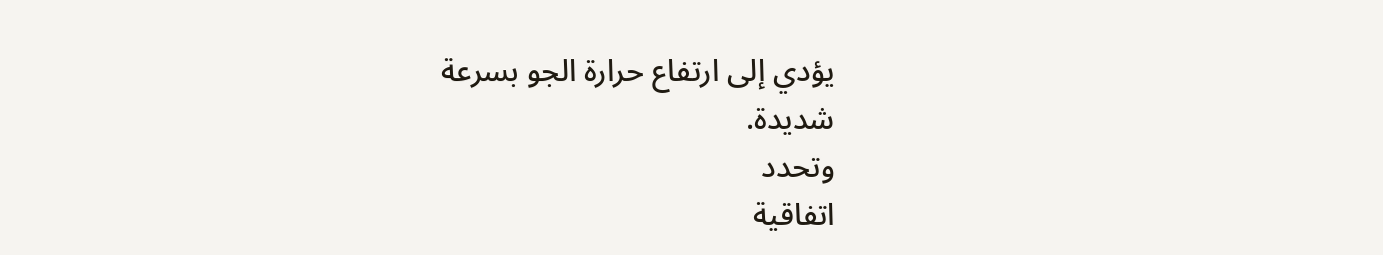يؤدي إلى ارتفاع حرارة الجو بسرعة
شديدة.
وتحدد
اتفاقية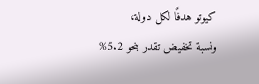كيوتو هدفًا لكل دولة،
ونسبة تخفيض تقدر بنحو 5.2%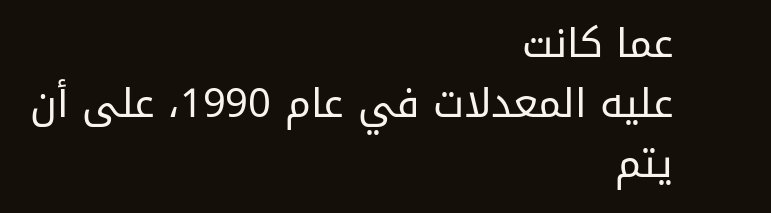عما كانت
عليه المعدلات في عام 1990، على أن يتم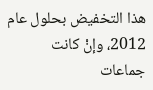هذا التخفيض بحلول عام 2012، وإنْ كانت
جماعات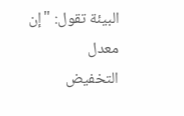البيئة تقول: "إن معدل
التخفيض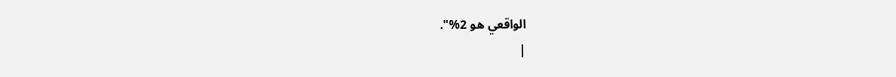الواقعي هو 2%".
|